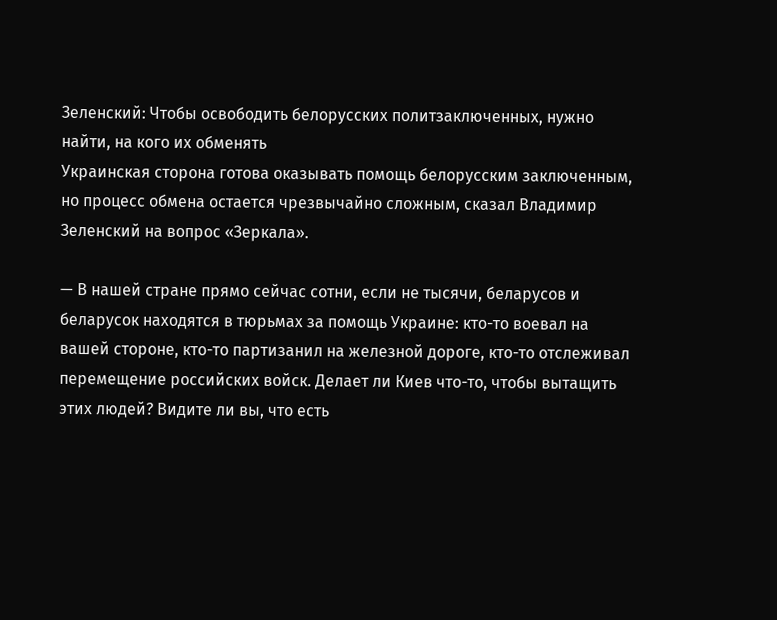Зеленский: Чтобы освободить белорусских политзаключенных, нужно найти, на кого их обменять
Украинская сторона готова оказывать помощь белорусским заключенным, но процесс обмена остается чрезвычайно сложным, сказал Владимир Зеленский на вопрос «Зеркала».

— В нашей стране прямо сейчас сотни, если не тысячи, беларусов и беларусок находятся в тюрьмах за помощь Украине: кто-то воевал на вашей стороне, кто-то партизанил на железной дороге, кто-то отслеживал перемещение российских войск. Делает ли Киев что-то, чтобы вытащить этих людей? Видите ли вы, что есть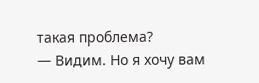такая проблема?
— Видим. Но я хочу вам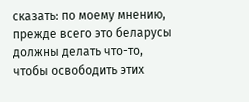сказать: по моему мнению, прежде всего это беларусы должны делать что-то, чтобы освободить этих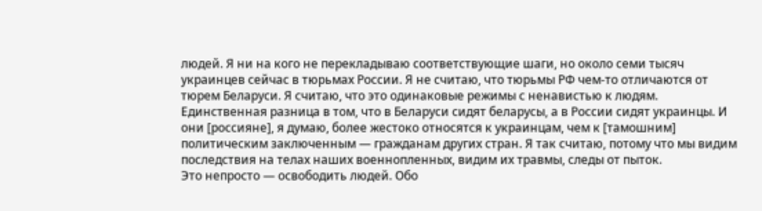людей. Я ни на кого не перекладываю соответствующие шаги, но около семи тысяч украинцев сейчас в тюрьмах России. Я не считаю, что тюрьмы РФ чем-то отличаются от тюрем Беларуси. Я считаю, что это одинаковые режимы с ненавистью к людям. Единственная разница в том, что в Беларуси сидят беларусы, а в России сидят украинцы. И они [россияне], я думаю, более жестоко относятся к украинцам, чем к [тамошним] политическим заключенным — гражданам других стран. Я так считаю, потому что мы видим последствия на телах наших военнопленных, видим их травмы, следы от пыток.
Это непросто — освободить людей. Обо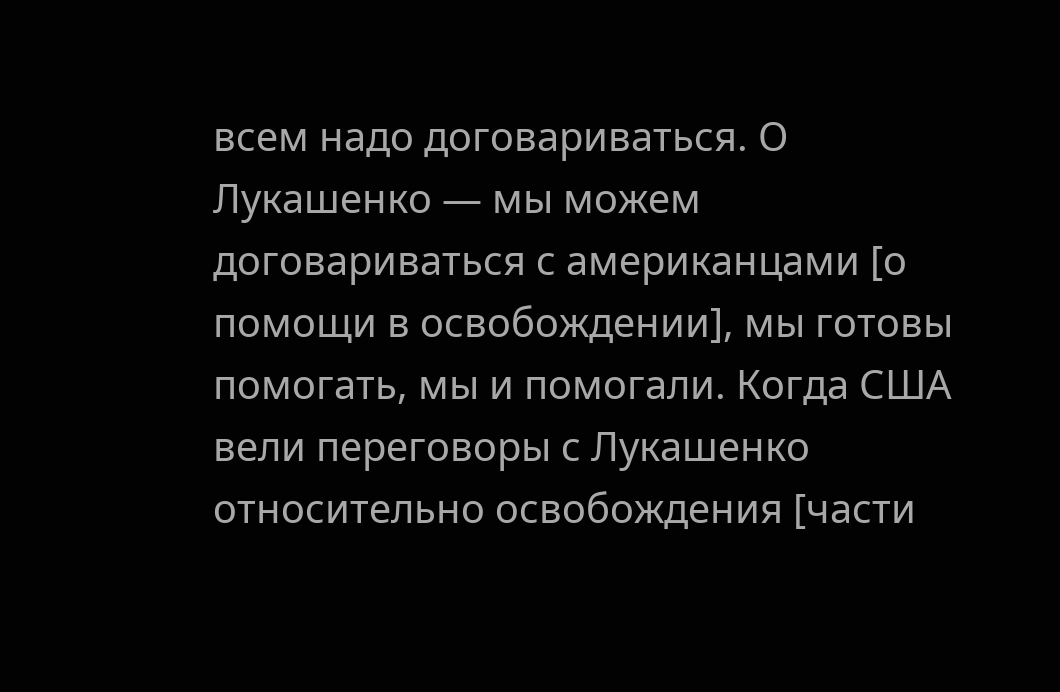всем надо договариваться. О Лукашенко — мы можем договариваться с американцами [о помощи в освобождении], мы готовы помогать, мы и помогали. Когда США вели переговоры с Лукашенко относительно освобождения [части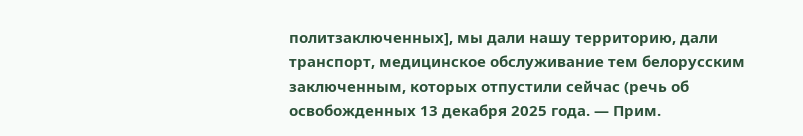политзаключенных], мы дали нашу территорию, дали транспорт, медицинское обслуживание тем белорусским заключенным, которых отпустили сейчас (речь об освобожденных 13 декабря 2025 года. — Прим.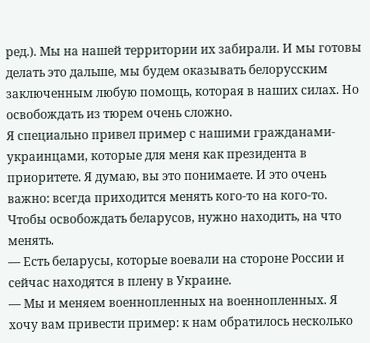ред.). Мы на нашей территории их забирали. И мы готовы делать это дальше, мы будем оказывать белорусским заключенным любую помощь, которая в наших силах. Но освобождать из тюрем очень сложно.
Я специально привел пример с нашими гражданами-украинцами, которые для меня как президента в приоритете. Я думаю, вы это понимаете. И это очень важно: всегда приходится менять кого-то на кого-то. Чтобы освобождать беларусов, нужно находить, на что менять.
— Есть беларусы, которые воевали на стороне России и сейчас находятся в плену в Украине.
— Мы и меняем военнопленных на военнопленных. Я хочу вам привести пример: к нам обратилось несколько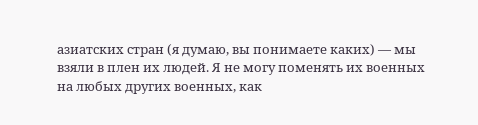азиатских стран (я думаю, вы понимаете каких) — мы взяли в плен их людей. Я не могу поменять их военных на любых других военных, как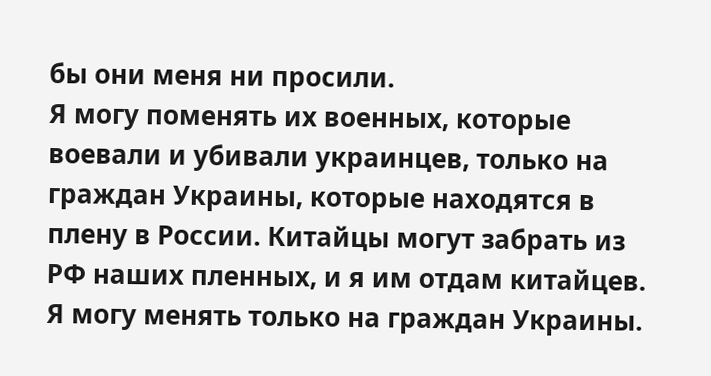бы они меня ни просили.
Я могу поменять их военных, которые воевали и убивали украинцев, только на граждан Украины, которые находятся в плену в России. Китайцы могут забрать из РФ наших пленных, и я им отдам китайцев. Я могу менять только на граждан Украины.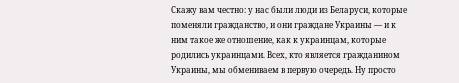Скажу вам честно: у нас были люди из Беларуси, которые поменяли гражданство, и они граждане Украины — и к ним такое же отношение, как к украинцам, которые родились украинцами. Всех, кто является гражданином Украины, мы обмениваем в первую очередь. Ну просто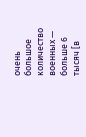очень большое количество военных — больше 6 тысяч [в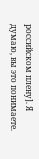российском плену]. Я думаю, вы это понимаете.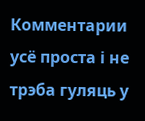Комментарии
усё проста і не трэба гуляць у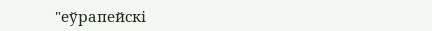"еўрапейскі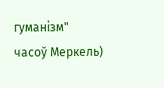гуманізм" часоў Меркель)